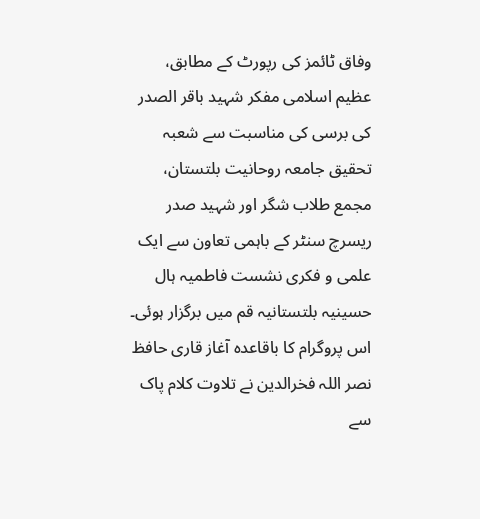وفاق ٹائمز کی رپورٹ کے مطابق، عظیم اسلامی مفکر شہید باقر الصدر کی برسی کی مناسبت سے شعبہ تحقیق جامعہ روحانیت بلتستان، مجمع طلاب شگر اور شہید صدر ریسرچ سنٹر کے باہمی تعاون سے ایک علمی و فکری نشست فاطمیہ ہال حسینیہ بلتستانیہ قم میں برگزار ہوئی۔ اس پروگرام کا باقاعدہ آغاز قاری حافظ نصر اللہ فخرالدین نے تلاوت کلام پاک سے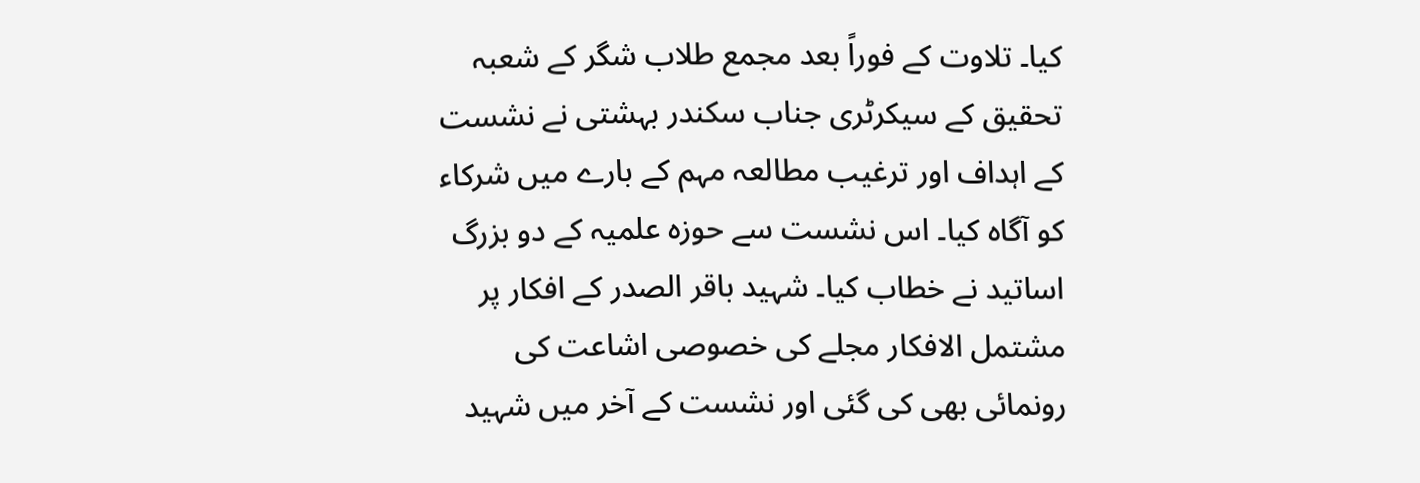کیا۔ تلاوت کے فوراً بعد مجمع طلاب شگر کے شعبہ تحقیق کے سیکرٹری جناب سکندر بہشتی نے نشست کے اہداف اور ترغیب مطالعہ مہم کے بارے میں شرکاء کو آگاہ کیا۔ اس نشست سے حوزہ علمیہ کے دو بزرگ اساتید نے خطاب کیا۔ شہید باقر الصدر کے افکار پر مشتمل الافکار مجلے کی خصوصی اشاعت کی رونمائی بھی کی گئی اور نشست کے آخر میں شہید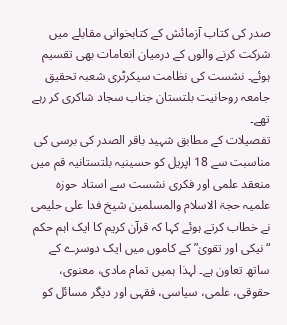صدر کی کتاب آزمائش کے کتابخوانی مقابلے میں شرکت کرنے والوں کے درمیان انعامات بھی تقسیم ہوئے۔ نشست کی نظامت سیکرٹری شعبہ تحقیق جامعہ روحانیت بلتستان جناب سجاد شاکری کر رہے تھے۔
تفصیلات کے مطابق شہید باقر الصدر کی برسی کی مناسبت سے 18 اپریل کو حسینیہ بلتستانیہ قم میں منعقد علمی اور فکری نشست سے استاد حوزہ علمیہ حجۃ الاسلام والمسلمین شیخ فدا علی حلیمی نے خطاب کرتے ہوئے کہا کہ قرآن کریم کا ایک اہم حکم “نیکی اور تقویٰ” کے کاموں میں ایک دوسرے کے ساتھ تعاون ہے۔ لہذا ہمیں تمام مادی، معنوی، حقوقی، علمی، سیاسی، فقہی اور دیگر مسائل کو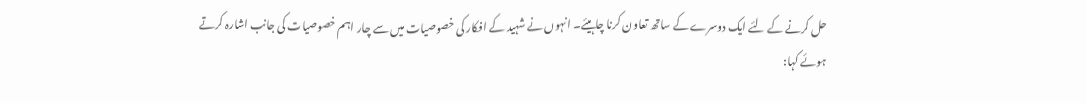حل کرنے کے لئے ایک دوسرے کے ساتھ تعاون کرنا چاہیئے۔ انہوں نے شہید کے افکار کی خصوصیات میں سے چار اہم خصوصیات کی جانب اشارہ کرتے ہوئے کہا: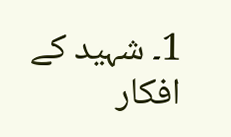1۔ شہید کے افکار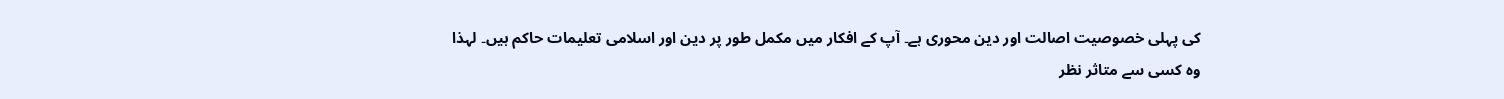کی پہلی خصوصیت اصالت اور دین محوری ہے۔ آپ کے افکار میں مکمل طور پر دین اور اسلامی تعلیمات حاکم ہیں۔ لہذا وہ کسی سے متاثر نظر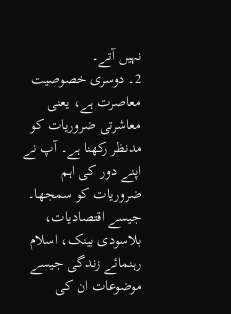نہیں آتے۔
2۔ دوسری خصوصیت معاصرت ہے، یعنی معاشرتی ضروریات کو مدنظر رکھنا ہے۔ آپ نے اپنے دور کی اہم ضروریات کو سمجھا۔ جیسے اقتصادیات، بلاسودی بینک، اسلام رہنمائے زندگی جیسے موضوعات ان کی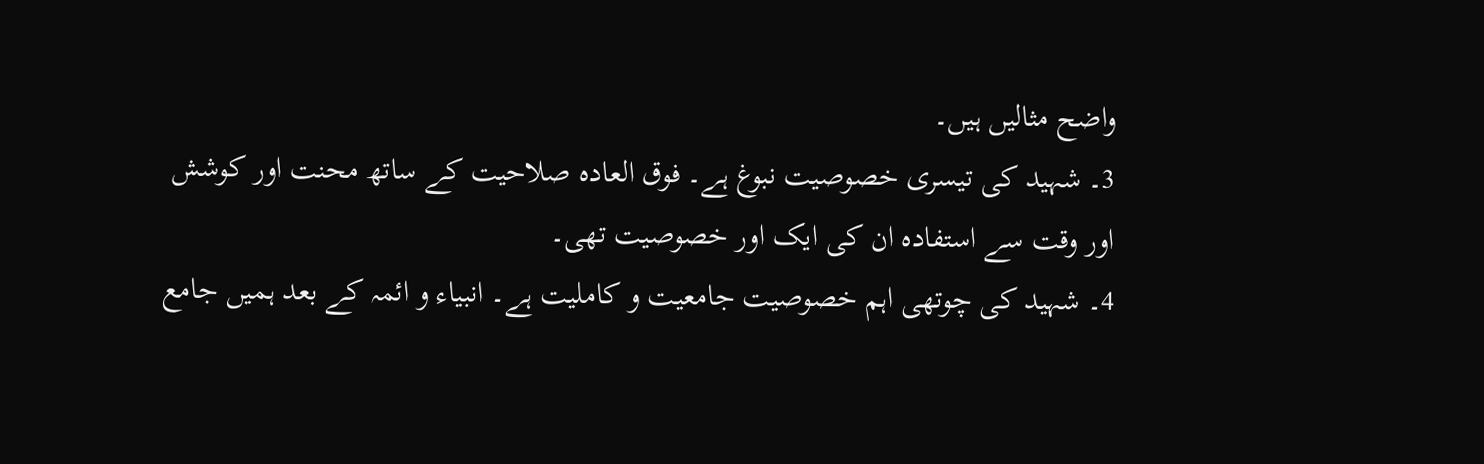واضح مثالیں ہیں۔
3۔ شہید کی تیسری خصوصیت نبوغ ہے۔ فوق العادہ صلاحیت کے ساتھ محنت اور کوشش اور وقت سے استفادہ ان کی ایک اور خصوصیت تھی۔
4۔ شہید کی چوتھی اہم خصوصیت جامعیت و کاملیت ہے۔ انبیاء و ائمہ کے بعد ہمیں جامع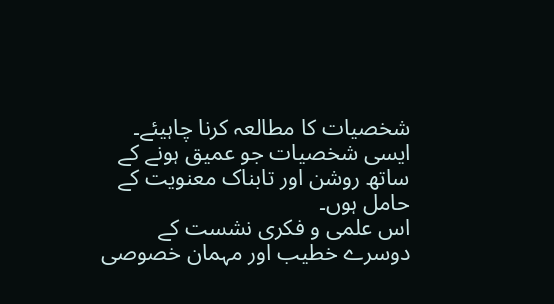شخصیات کا مطالعہ کرنا چاہیئے۔ ایسی شخصیات جو عمیق ہونے کے ساتھ روشن اور تابناک معنویت کے حامل ہوں۔
اس علمی و فکری نشست کے دوسرے خطیب اور مہمان خصوصی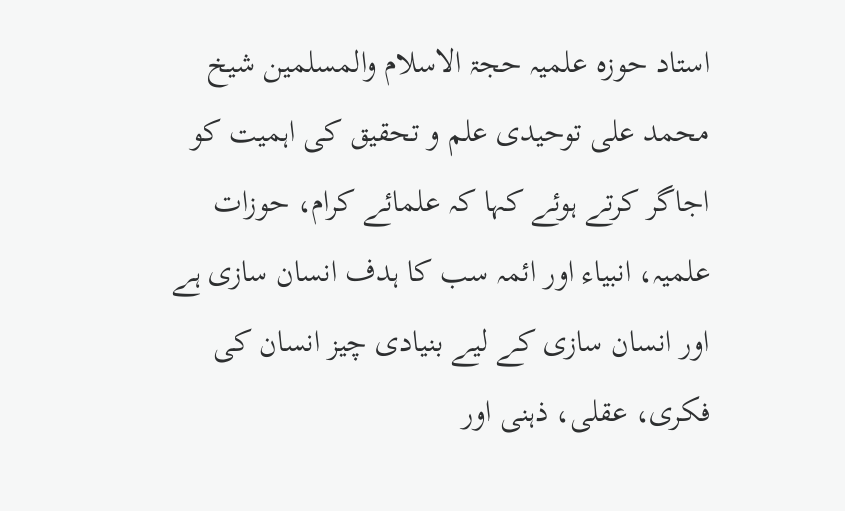استاد حوزہ علمیہ حجۃ الاسلام والمسلمین شیخ محمد علی توحیدی علم و تحقیق کی اہمیت کو اجاگر کرتے ہوئے کہا کہ علمائے کرام، حوزات علمیہ، انبیاء اور ائمہ سب کا ہدف انسان سازی ہے اور انسان سازی کے لیے بنیادی چیز انسان کی فکری، عقلی، ذہنی اور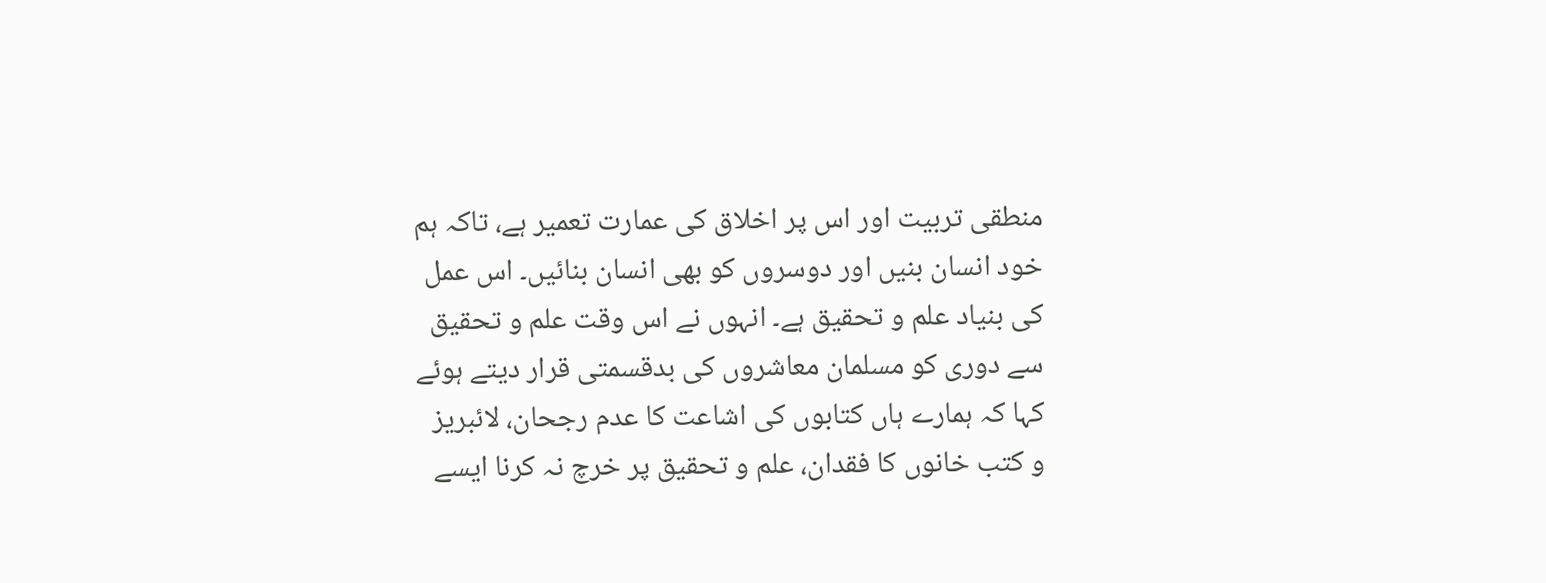منطقی تربیت اور اس پر اخلاق کی عمارت تعمیر ہے، تاکہ ہم خود انسان بنیں اور دوسروں کو بھی انسان بنائیں۔ اس عمل کی بنیاد علم و تحقیق ہے۔ انہوں نے اس وقت علم و تحقیق سے دوری کو مسلمان معاشروں کی بدقسمتی قرار دیتے ہوئے کہا کہ ہمارے ہاں کتابوں کی اشاعت کا عدم رجحان، لائبریز و کتب خانوں کا فقدان، علم و تحقیق پر خرچ نہ کرنا ایسے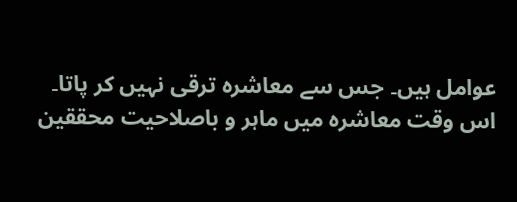عوامل ہیں۔ جس سے معاشرہ ترقی نہیں کر پاتا۔ اس وقت معاشرہ میں ماہر و باصلاحیت محققین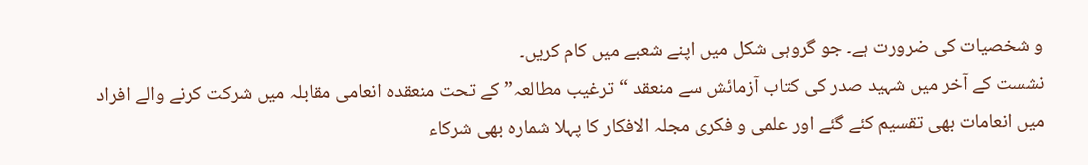و شخصیات کی ضرورت ہے۔ جو گروہی شکل میں اپنے شعبے میں کام کریں۔
نشست کے آخر میں شہید صدر کی کتاب آزمائش سے منعقد “ترغیب مطالعہ” کے تحت منعقدہ انعامی مقابلہ میں شرکت کرنے والے افراد میں انعامات بھی تقسیم کئے گئے اور علمی و فکری مجلہ الافکار کا پہلا شمارہ بھی شرکاء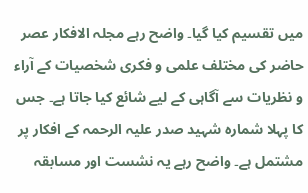میں تقسیم کیا گیا۔ واضح رہے مجلہ الافکار عصر حاضر کی مختلف علمی و فکری شخصیات کے آراء و نظریات سے آگاہی کے لیے شائع کیا جاتا ہے۔ جس کا پہلا شمارہ شہید صدر علیہ الرحمہ کے افکار پر مشتمل ہے۔ واضح رہے یہ نشست اور مسابقہ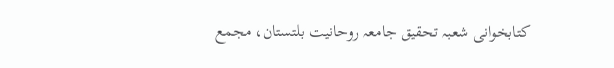کتابخوانی شعبہ تحقیق جامعہ روحانیت بلتستان، مجمع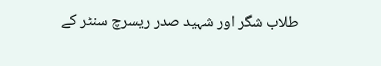طلاب شگر اور شہید صدر ریسرچ سنٹر کے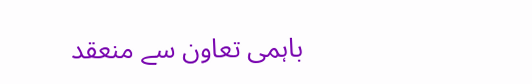باہمی تعاون سے منعقد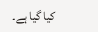کیا گیا ہے۔